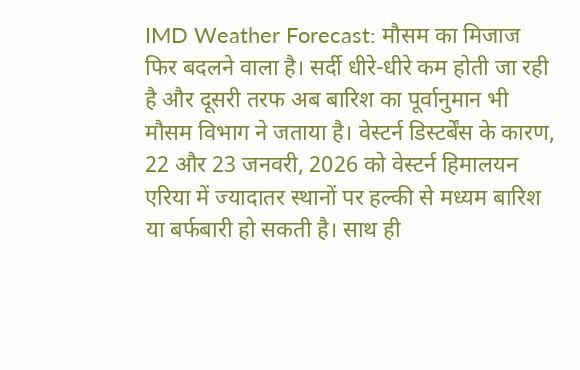IMD Weather Forecast: मौसम का मिजाज फिर बदलने वाला है। सर्दी धीरे-धीरे कम होती जा रही है और दूसरी तरफ अब बारिश का पूर्वानुमान भी मौसम विभाग ने जताया है। वेस्टर्न डिस्टर्बेंस के कारण, 22 और 23 जनवरी, 2026 को वेस्टर्न हिमालयन एरिया में ज्यादातर स्थानों पर हल्की से मध्यम बारिश या बर्फबारी हो सकती है। साथ ही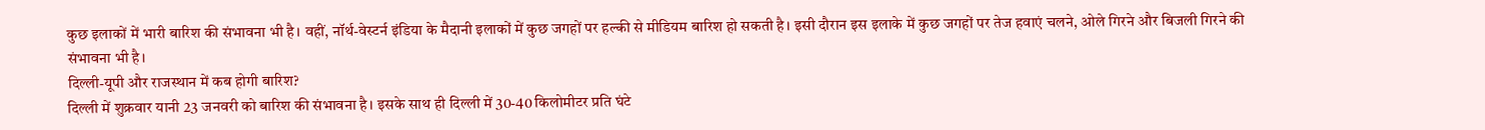कुछ इलाकों में भारी बारिश की संभावना भी है। वहीं, नॉर्थ-वेस्टर्न इंडिया के मैदानी इलाकों में कुछ जगहों पर हल्की से मीडियम बारिश हो सकती है। इसी दौरान इस इलाके में कुछ जगहों पर तेज हवाएं चलने, ओले गिरने और बिजली गिरने की संभावना भी है।
दिल्ली-यूपी और राजस्थान में कब होगी बारिश?
दिल्ली में शुक्रवार यानी 23 जनवरी को बारिश की संभावना है। इसके साथ ही दिल्ली में 30-40 किलोमीटर प्रति घंटे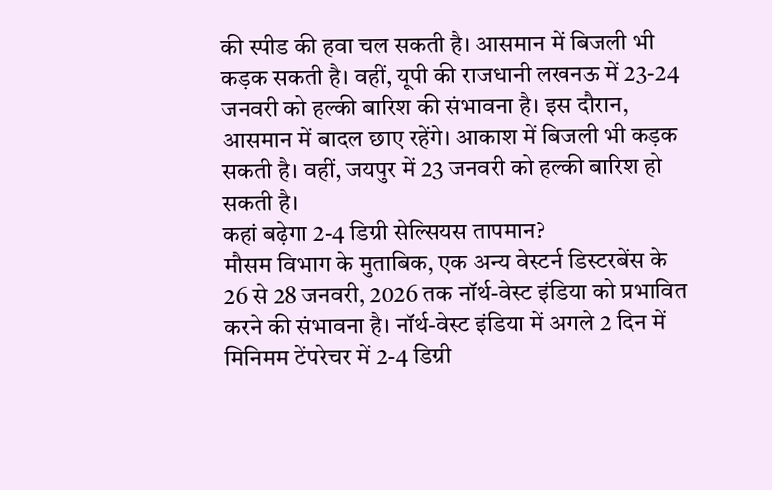की स्पीड की हवा चल सकती है। आसमान में बिजली भी कड़क सकती है। वहीं, यूपी की राजधानी लखनऊ में 23-24 जनवरी को हल्की बारिश की संभावना है। इस दौरान, आसमान में बादल छाए रहेंगे। आकाश में बिजली भी कड़क सकती है। वहीं, जयपुर में 23 जनवरी को हल्की बारिश हो सकती है।
कहां बढ़ेगा 2-4 डिग्री सेल्सियस तापमान?
मौसम विभाग के मुताबिक, एक अन्य वेस्टर्न डिस्टरबेंस के 26 से 28 जनवरी, 2026 तक नॉर्थ-वेस्ट इंडिया को प्रभावित करने की संभावना है। नॉर्थ-वेस्ट इंडिया में अगले 2 दिन में मिनिमम टेंपरेचर में 2-4 डिग्री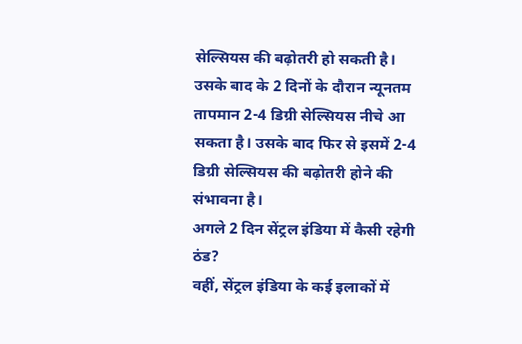सेल्सियस की बढ़ोतरी हो सकती है। उसके बाद के 2 दिनों के दौरान न्यूनतम तापमान 2-4 डिग्री सेल्सियस नीचे आ सकता है। उसके बाद फिर से इसमें 2-4 डिग्री सेल्सियस की बढ़ोतरी होने की संभावना है।
अगले 2 दिन सेंट्रल इंडिया में कैसी रहेगी ठंड?
वहीं, सेंट्रल इंडिया के कई इलाकों में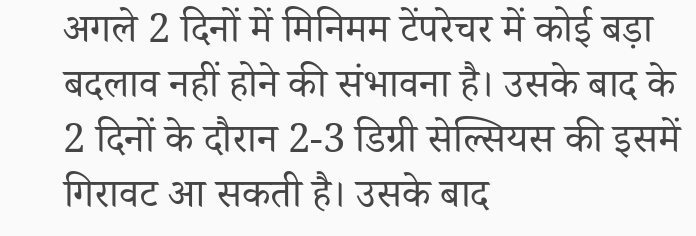अगले 2 दिनों में मिनिमम टेंपरेचर में कोई बड़ा बदलाव नहीं होने की संभावना है। उसके बाद के 2 दिनों के दौरान 2-3 डिग्री सेल्सियस की इसमें गिरावट आ सकती है। उसके बाद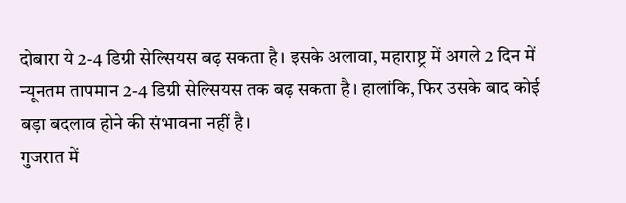दोबारा ये 2-4 डिग्री सेल्सियस बढ़ सकता है। इसके अलावा, महाराष्ट्र में अगले 2 दिन में न्यूनतम तापमान 2-4 डिग्री सेल्सियस तक बढ़ सकता है। हालांकि, फिर उसके बाद कोई बड़ा बदलाव होने की संभावना नहीं है।
गुजरात में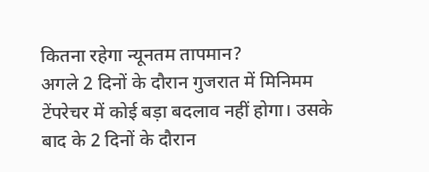कितना रहेगा न्यूनतम तापमान?
अगले 2 दिनों के दौरान गुजरात में मिनिमम टेंपरेचर में कोई बड़ा बदलाव नहीं होगा। उसके बाद के 2 दिनों के दौरान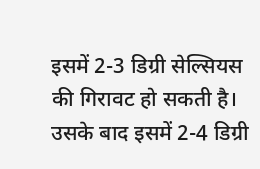इसमें 2-3 डिग्री सेल्सियस की गिरावट हो सकती है। उसके बाद इसमें 2-4 डिग्री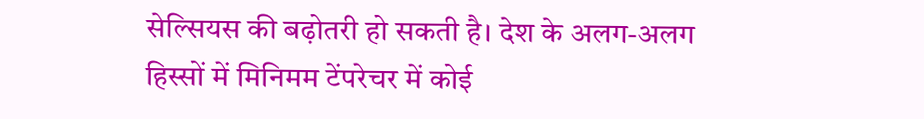सेल्सियस की बढ़ोतरी हो सकती है। देश के अलग-अलग हिस्सों में मिनिमम टेंपरेचर में कोई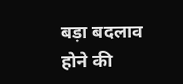बड़ा बदलाव होने की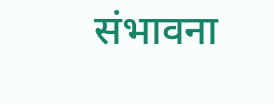संभावना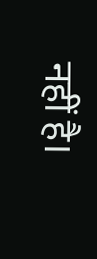नहीं है।